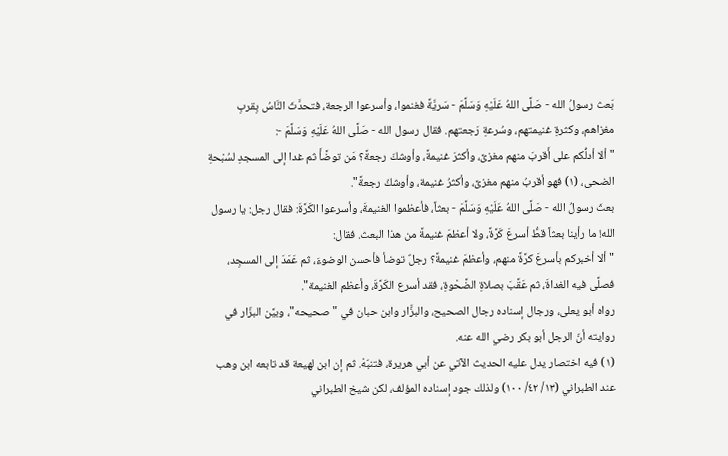بَعث رسولُ الله - صَلَّى اللهُ عَلَيْهِ وَسَلَّمَ - سَريَّةً فغنموا، وأسرعوا الرجعة، فتحدَّثَ النَّاسُ بِقربِ مغزاهم، وكثرةِ غنيمتهم، وسُرعةِ رَجعتهم. فقال رسول الله - صَلَّى اللهُ عَلَيْهِ وَسَلَّمَ -:
"ألا أدلُّكم على أَقربَ منهم مغزىً، وأكثرَ غنيمةً، وأوشكَ رجعةً؟ مَن توضَّأَ ثم غدا إلى المسجدِ لسُبْحةِ الضحى، (١) فهو أقربُ منهم مغزىً، وأكثرُ غنيمة، وأوشكُ رجعةً".
بعثَ رسولُ الله - صَلَّى اللهُ عَلَيْهِ وَسَلَّمَ - بعثاً، فأعظموا الغنيمةَ، وأسرعوا الكَرَّةَ: فقال رجل: يا رسول الله! ما رأينا بعثاً قطُّ أسرعَ كَرَّةً، ولا أعظمَ غنيمةً من هذا البعث. فقال:
"ألا أخبركم بأسرعَ كرَّةً منهم، وأعظمَ غنيمةً؟ رجلٌ توضأ فأحسن الوضوءَ، ثم عَمَدَ إلى المسجِد، فصلَّى فيه الغداةَ، ثم عَقَّبَ بصلاةِ الضَّحْوةِ، فقد أسرع الكَرَّةَ، وأعظم الغنيمة".
رواه أبو يعلى، ورجال إسناده رجال الصحيح، والبزَّار وابن حبان في "صحيحه"، وبيَّن البزّار في روايته أنّ الرجل أبو بكر رضي الله عنه.
(١) فيه اختصار يدل عليه الحديث الآتي عن أبي هريرة، فتنبّهْ. ثم إن ابن لهيعة قد تابعه ابن وهب عند الطبراني (١٣/ ٤٢/ ١٠٠) ولذلك جود إسناده المؤلف، لكن شيخ الطبراني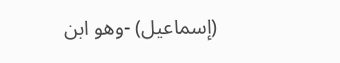(إسماعيل) -وهو ابن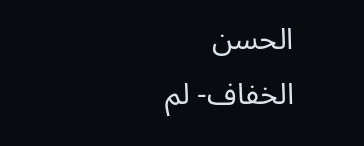الحسن الخفاف- لم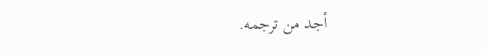أجد من ترجمه.